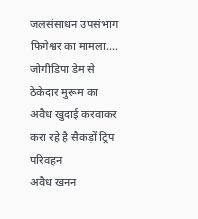जलसंसाधन उपसंभाग फिगेश्वर का मामला….
जोगीडिपा डेम से ठेकेदार मुरूम का अवैध खुदाई करवाकर करा रहे है सैकड़ों ट्रिप परिवहन
अवैध खनन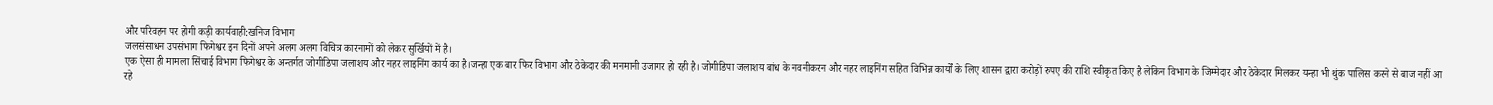और परिवहन पर होगी कड़ी कार्यवाही:खनिज विभाग
जलसंसाधन उपसंभाग फिगेश्वर इन दिनों अपने अलग अलग विचित्र कारनामों को लेकर सुर्खियों में है।
एक ऐसा ही मामला सिंचाई विभाग फिगेश्वर के अन्तर्गत जोगीडिपा जलाशय और नहर लाइनिंग कार्य का है।जन्हा एक बार फिर विभाग और ठेकेदार की मनमानी उजागर हो रही है। जोगीडिपा जलाशय बांध के नवनीकरन और नहर लाइनिंग सहित विभिन्न कार्यों के लिए शासन द्वारा करोड़ों रुपए की राशि स्वीकृत किए है लेकिन विभाग के जिम्मेदार और ठेकेदार मिलकर यन्हा भी थुंक पालिस करने से बाज नहीं आ रहे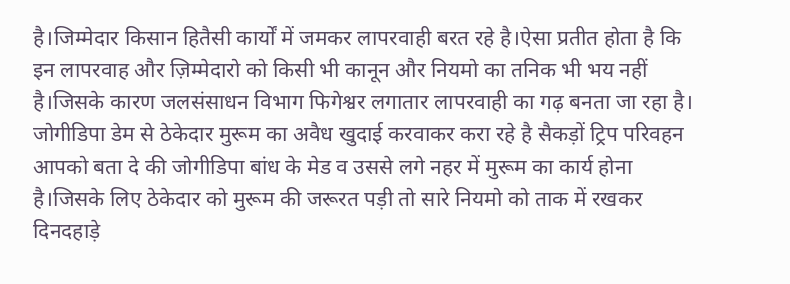है।जिम्मेदार किसान हितैसी कार्यों में जमकर लापरवाही बरत रहे है।ऐसा प्रतीत होता है कि इन लापरवाह और ज़िम्मेदारो को किसी भी कानून और नियमो का तनिक भी भय नहीं है।जिसके कारण जलसंसाधन विभाग फिगेश्वर लगातार लापरवाही का गढ़ बनता जा रहा है।
जोगीडिपा डेम से ठेकेदार मुरूम का अवैध खुदाई करवाकर करा रहे है सैकड़ों ट्रिप परिवहन
आपको बता दे की जोगीडिपा बांध के मेड व उससे लगे नहर में मुरूम का कार्य होना है।जिसके लिए ठेकेदार को मुरूम की जरूरत पड़ी तो सारे नियमो को ताक में रखकर दिनदहाड़े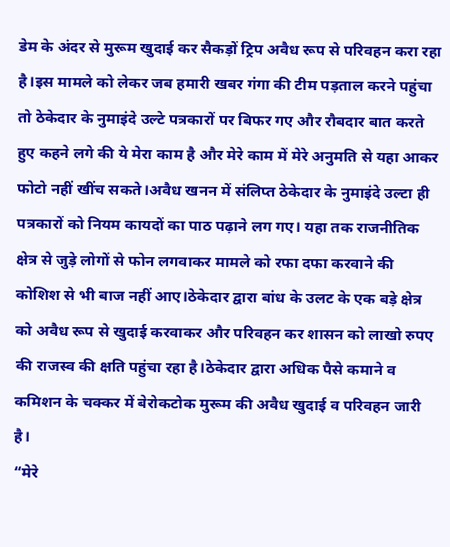डेम के अंदर से मुरूम खुदाई कर सैकड़ों ट्रिप अवैध रूप से परिवहन करा रहा है।इस मामले को लेकर जब हमारी खबर गंगा की टीम पड़ताल करने पहुंचा तो ठेकेदार के नुमाइंदे उल्टे पत्रकारों पर बिफर गए और रौबदार बात करते हुए कहने लगे की ये मेरा काम है और मेरे काम में मेरे अनुमति से यहा आकर फोटो नहीं खींच सकते।अवैध खनन में संलिप्त ठेकेदार के नुमाइंदे उल्टा ही पत्रकारों को नियम कायदों का पाठ पढ़ाने लग गए। यहा तक राजनीतिक क्षेत्र से जुड़े लोगों से फोन लगवाकर मामले को रफा दफा करवाने की कोशिश से भी बाज नहीं आए।ठेकेदार द्वारा बांध के उलट के एक बड़े क्षेत्र को अवैध रूप से खुदाई करवाकर और परिवहन कर शासन को लाखो रुपए की राजस्व की क्षति पहुंचा रहा है।ठेकेदार द्वारा अधिक पैसे कमाने व कमिशन के चक्कर में बेरोकटोक मुरूम की अवैध खुदाई व परिवहन जारी है।
“मेरे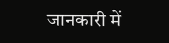जानकारी में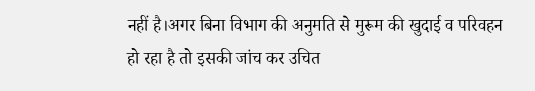नहीं है।अगर बिना विभाग की अनुमति से मुरूम की खुदाई व परिवहन हो रहा है तो इसकी जांच कर उचित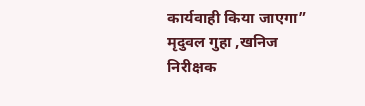कार्यवाही किया जाएगा”
मृदुवल गुहा ,खनिज निरीक्षक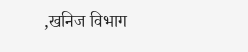,खनिज विभाग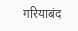गरियाबंद